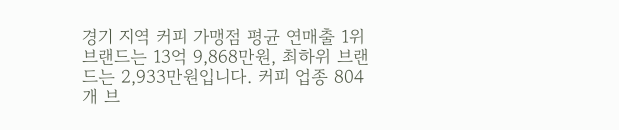경기 지역 커피 가맹점 평균 연매출 1위 브랜드는 13억 9,868만원, 최하위 브랜드는 2,933만원입니다. 커피 업종 804개 브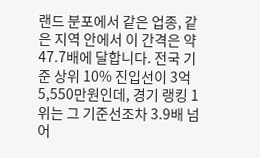랜드 분포에서 같은 업종, 같은 지역 안에서 이 간격은 약 47.7배에 달합니다. 전국 기준 상위 10% 진입선이 3억 5,550만원인데, 경기 랭킹 1위는 그 기준선조차 3.9배 넘어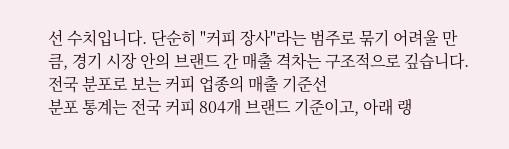선 수치입니다. 단순히 "커피 장사"라는 범주로 묶기 어려울 만큼, 경기 시장 안의 브랜드 간 매출 격차는 구조적으로 깊습니다.
전국 분포로 보는 커피 업종의 매출 기준선
분포 통계는 전국 커피 804개 브랜드 기준이고, 아래 랭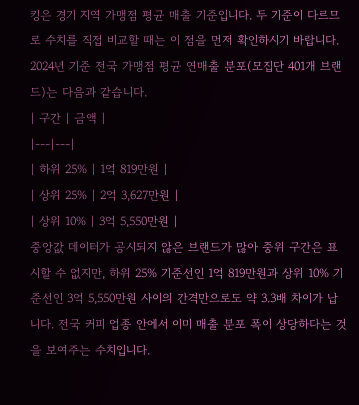킹은 경기 지역 가맹점 평균 매출 기준입니다. 두 기준이 다르므로 수치를 직접 비교할 때는 이 점을 먼저 확인하시기 바랍니다.
2024년 기준 전국 가맹점 평균 연매출 분포(모집단 401개 브랜드)는 다음과 같습니다.
| 구간 | 금액 |
|---|---|
| 하위 25% | 1억 819만원 |
| 상위 25% | 2억 3,627만원 |
| 상위 10% | 3억 5,550만원 |
중앙값 데이터가 공시되지 않은 브랜드가 많아 중위 구간은 표시할 수 없지만, 하위 25% 기준선인 1억 819만원과 상위 10% 기준선인 3억 5,550만원 사이의 간격만으로도 약 3.3배 차이가 납니다. 전국 커피 업종 안에서 이미 매출 분포 폭이 상당하다는 것을 보여주는 수치입니다.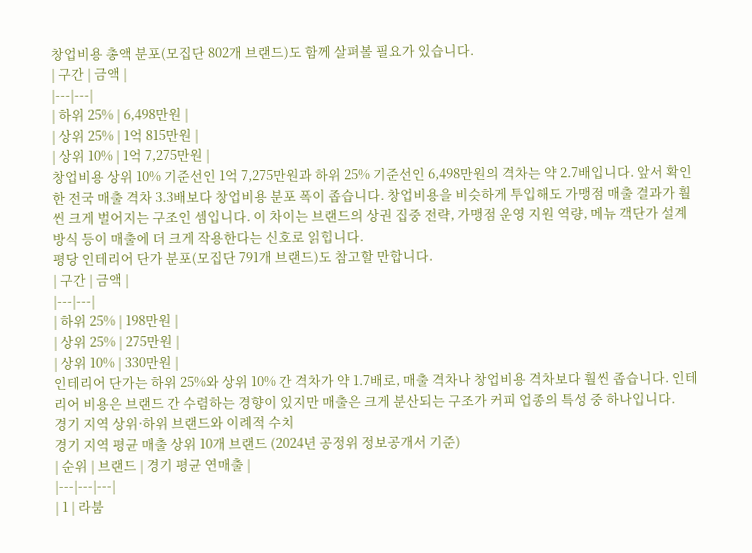창업비용 총액 분포(모집단 802개 브랜드)도 함께 살펴볼 필요가 있습니다.
| 구간 | 금액 |
|---|---|
| 하위 25% | 6,498만원 |
| 상위 25% | 1억 815만원 |
| 상위 10% | 1억 7,275만원 |
창업비용 상위 10% 기준선인 1억 7,275만원과 하위 25% 기준선인 6,498만원의 격차는 약 2.7배입니다. 앞서 확인한 전국 매출 격차 3.3배보다 창업비용 분포 폭이 좁습니다. 창업비용을 비슷하게 투입해도 가맹점 매출 결과가 훨씬 크게 벌어지는 구조인 셈입니다. 이 차이는 브랜드의 상권 집중 전략, 가맹점 운영 지원 역량, 메뉴 객단가 설계 방식 등이 매출에 더 크게 작용한다는 신호로 읽힙니다.
평당 인테리어 단가 분포(모집단 791개 브랜드)도 참고할 만합니다.
| 구간 | 금액 |
|---|---|
| 하위 25% | 198만원 |
| 상위 25% | 275만원 |
| 상위 10% | 330만원 |
인테리어 단가는 하위 25%와 상위 10% 간 격차가 약 1.7배로, 매출 격차나 창업비용 격차보다 훨씬 좁습니다. 인테리어 비용은 브랜드 간 수렴하는 경향이 있지만 매출은 크게 분산되는 구조가 커피 업종의 특성 중 하나입니다.
경기 지역 상위·하위 브랜드와 이례적 수치
경기 지역 평균 매출 상위 10개 브랜드 (2024년 공정위 정보공개서 기준)
| 순위 | 브랜드 | 경기 평균 연매출 |
|---|---|---|
| 1 | 라붐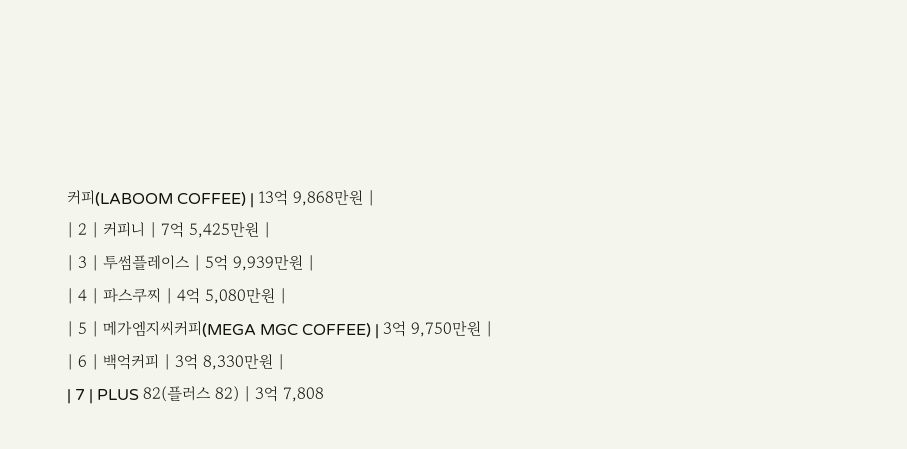커피(LABOOM COFFEE) | 13억 9,868만원 |
| 2 | 커피니 | 7억 5,425만원 |
| 3 | 투썸플레이스 | 5억 9,939만원 |
| 4 | 파스쿠찌 | 4억 5,080만원 |
| 5 | 메가엠지씨커피(MEGA MGC COFFEE) | 3억 9,750만원 |
| 6 | 백억커피 | 3억 8,330만원 |
| 7 | PLUS 82(플러스 82) | 3억 7,808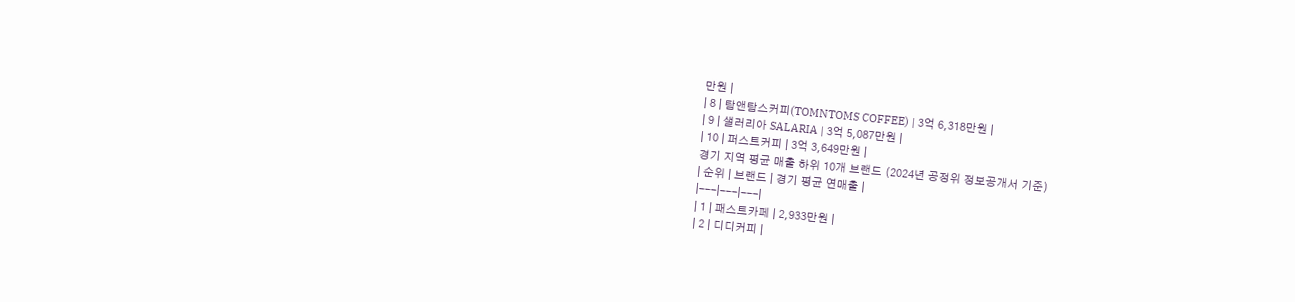만원 |
| 8 | 탐앤탐스커피(TOMNTOMS COFFEE) | 3억 6,318만원 |
| 9 | 샐러리아 SALARIA | 3억 5,087만원 |
| 10 | 퍼스트커피 | 3억 3,649만원 |
경기 지역 평균 매출 하위 10개 브랜드 (2024년 공정위 정보공개서 기준)
| 순위 | 브랜드 | 경기 평균 연매출 |
|---|---|---|
| 1 | 패스트카페 | 2,933만원 |
| 2 | 디디커피 |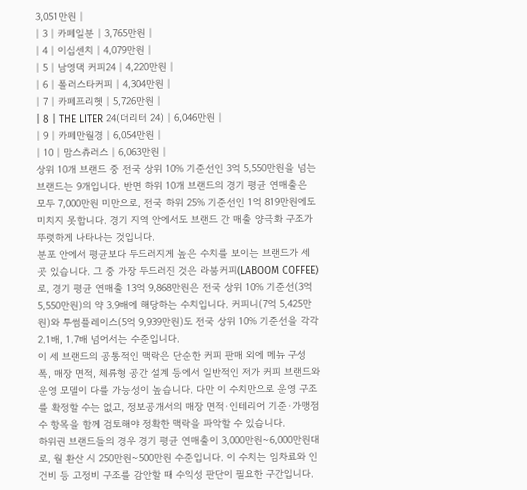3,051만원 |
| 3 | 카페일분 | 3,765만원 |
| 4 | 이십센치 | 4,079만원 |
| 5 | 남영댁 커피24 | 4,220만원 |
| 6 | 폴러스타커피 | 4,304만원 |
| 7 | 카페프리헷 | 5,726만원 |
| 8 | THE LITER 24(더리터 24) | 6,046만원 |
| 9 | 카페만월경 | 6,054만원 |
| 10 | 맘스츄러스 | 6,063만원 |
상위 10개 브랜드 중 전국 상위 10% 기준선인 3억 5,550만원을 넘는 브랜드는 9개입니다. 반면 하위 10개 브랜드의 경기 평균 연매출은 모두 7,000만원 미만으로, 전국 하위 25% 기준선인 1억 819만원에도 미치지 못합니다. 경기 지역 안에서도 브랜드 간 매출 양극화 구조가 뚜렷하게 나타나는 것입니다.
분포 안에서 평균보다 두드러지게 높은 수치를 보이는 브랜드가 세 곳 있습니다. 그 중 가장 두드러진 것은 라붐커피(LABOOM COFFEE)로, 경기 평균 연매출 13억 9,868만원은 전국 상위 10% 기준선(3억 5,550만원)의 약 3.9배에 해당하는 수치입니다. 커피니(7억 5,425만원)와 투썸플레이스(5억 9,939만원)도 전국 상위 10% 기준선을 각각 2.1배, 1.7배 넘어서는 수준입니다.
이 세 브랜드의 공통적인 맥락은 단순한 커피 판매 외에 메뉴 구성 폭, 매장 면적, 체류형 공간 설계 등에서 일반적인 저가 커피 브랜드와 운영 모델이 다를 가능성이 높습니다. 다만 이 수치만으로 운영 구조를 확정할 수는 없고, 정보공개서의 매장 면적·인테리어 기준·가맹점 수 항목을 함께 검토해야 정확한 맥락을 파악할 수 있습니다.
하위권 브랜드들의 경우 경기 평균 연매출이 3,000만원~6,000만원대로, 월 환산 시 250만원~500만원 수준입니다. 이 수치는 임차료와 인건비 등 고정비 구조를 감안할 때 수익성 판단이 필요한 구간입니다.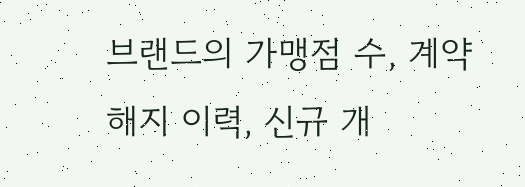브랜드의 가맹점 수, 계약 해지 이력, 신규 개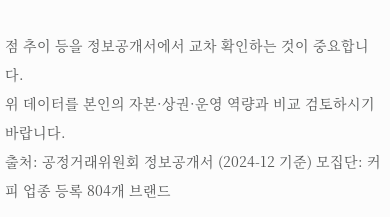점 추이 등을 정보공개서에서 교차 확인하는 것이 중요합니다.
위 데이터를 본인의 자본·상권·운영 역량과 비교 검토하시기 바랍니다.
출처: 공정거래위원회 정보공개서 (2024-12 기준) 모집단: 커피 업종 등록 804개 브랜드